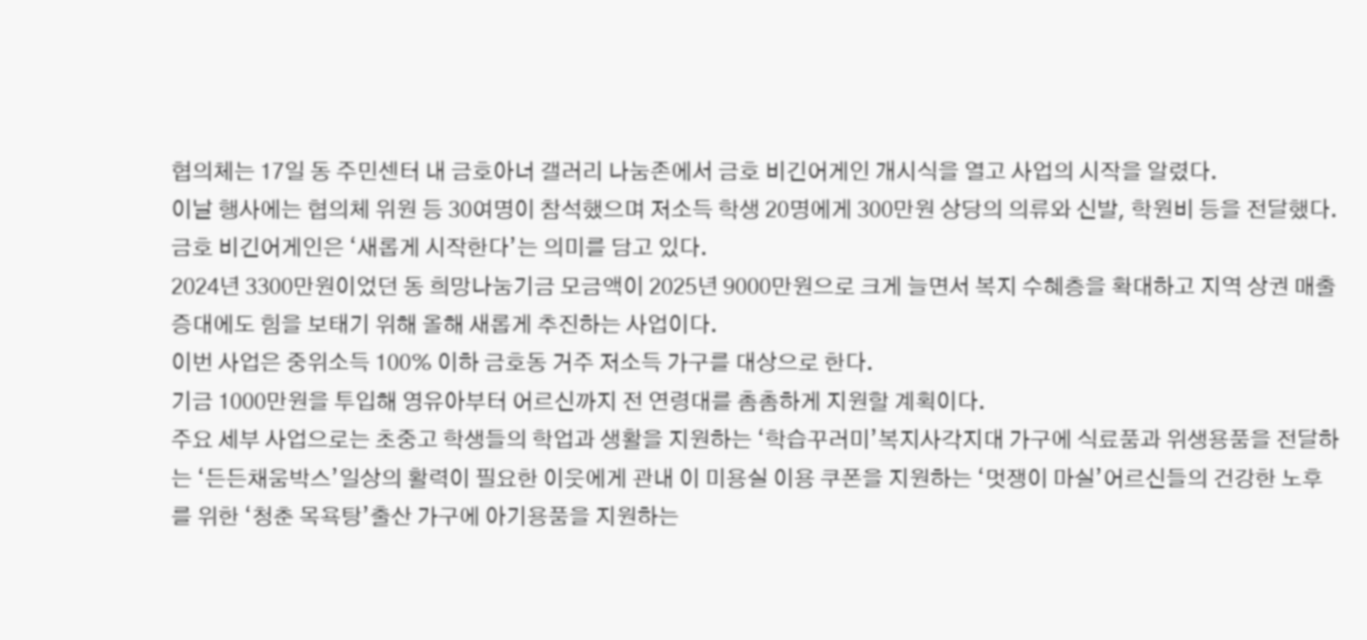협의체는 17일 동 주민센터 내 금호아너 갤러리 나눔존에서 금호 비긴어게인 개시식을 열고 사업의 시작을 알렸다.
이날 행사에는 협의체 위원 등 30여명이 참석했으며 저소득 학생 20명에게 300만원 상당의 의류와 신발, 학원비 등을 전달했다.
금호 비긴어게인은 ‘새롭게 시작한다’는 의미를 담고 있다.
2024년 3300만원이었던 동 희망나눔기금 모금액이 2025년 9000만원으로 크게 늘면서 복지 수혜층을 확대하고 지역 상권 매출 증대에도 힘을 보태기 위해 올해 새롭게 추진하는 사업이다.
이번 사업은 중위소득 100% 이하 금호동 거주 저소득 가구를 대상으로 한다.
기금 1000만원을 투입해 영유아부터 어르신까지 전 연령대를 촘촘하게 지원할 계획이다.
주요 세부 사업으로는 초중고 학생들의 학업과 생활을 지원하는 ‘학습꾸러미’복지사각지대 가구에 식료품과 위생용품을 전달하는 ‘든든채움박스’일상의 활력이 필요한 이웃에게 관내 이 미용실 이용 쿠폰을 지원하는 ‘멋쟁이 마실’어르신들의 건강한 노후를 위한 ‘청춘 목욕탕’출산 가구에 아기용품을 지원하는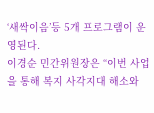‘새싹이음’등 5개 프로그램이 운영된다.
이경순 민간위원장은 “이번 사업을 통해 복지 사각지대 해소와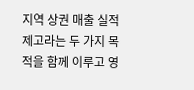지역 상권 매출 실적 제고라는 두 가지 목적을 함께 이루고 영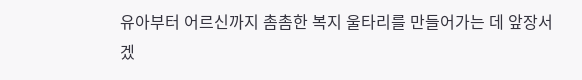유아부터 어르신까지 촘촘한 복지 울타리를 만들어가는 데 앞장서겠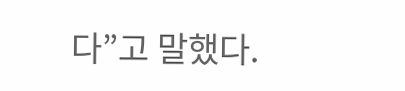다”고 말했다.